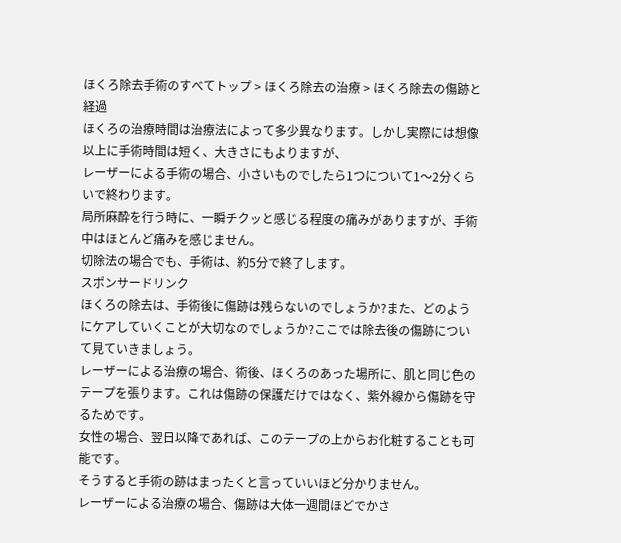ほくろ除去手術のすべてトップ > ほくろ除去の治療 > ほくろ除去の傷跡と経過
ほくろの治療時間は治療法によって多少異なります。しかし実際には想像以上に手術時間は短く、大きさにもよりますが、
レーザーによる手術の場合、小さいものでしたら1つについて1〜2分くらいで終わります。
局所麻酔を行う時に、一瞬チクッと感じる程度の痛みがありますが、手術中はほとんど痛みを感じません。
切除法の場合でも、手術は、約5分で終了します。
スポンサードリンク
ほくろの除去は、手術後に傷跡は残らないのでしょうか?また、どのようにケアしていくことが大切なのでしょうか?ここでは除去後の傷跡について見ていきましょう。
レーザーによる治療の場合、術後、ほくろのあった場所に、肌と同じ色のテープを張ります。これは傷跡の保護だけではなく、紫外線から傷跡を守るためです。
女性の場合、翌日以降であれば、このテープの上からお化粧することも可能です。
そうすると手術の跡はまったくと言っていいほど分かりません。
レーザーによる治療の場合、傷跡は大体一週間ほどでかさ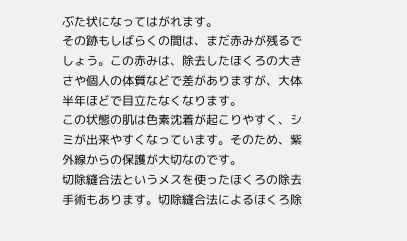ぶた状になってはがれます。
その跡もしばらくの間は、まだ赤みが残るでしょう。この赤みは、除去したほくろの大きさや個人の体質などで差がありますが、大体半年ほどで目立たなくなります。
この状態の肌は色素沈着が起こりやすく、シミが出来やすくなっています。そのため、紫外線からの保護が大切なのです。
切除縫合法というメスを使ったほくろの除去手術もあります。切除縫合法によるほくろ除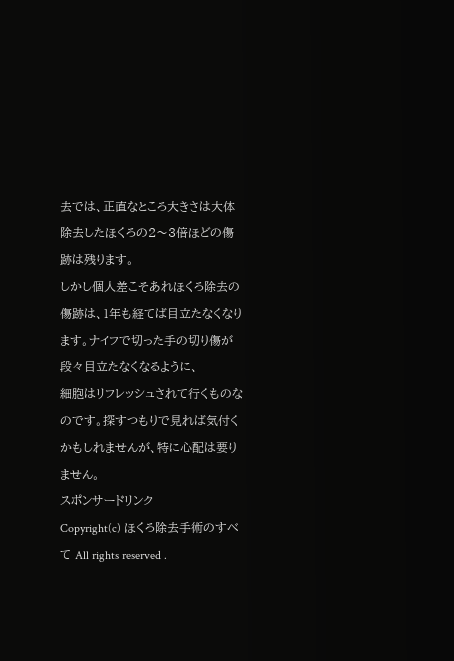去では、正直なところ大きさは大体除去したほくろの2〜3倍ほどの傷跡は残ります。
しかし個人差こそあれほくろ除去の傷跡は、1年も経てば目立たなくなります。ナイフで切った手の切り傷が段々目立たなくなるように、
細胞はリフレッシュされて行くものなのです。探すつもりで見れば気付くかもしれませんが、特に心配は要りません。
スポンサードリンク
Copyright(c) ほくろ除去手術のすべて All rights reserved .